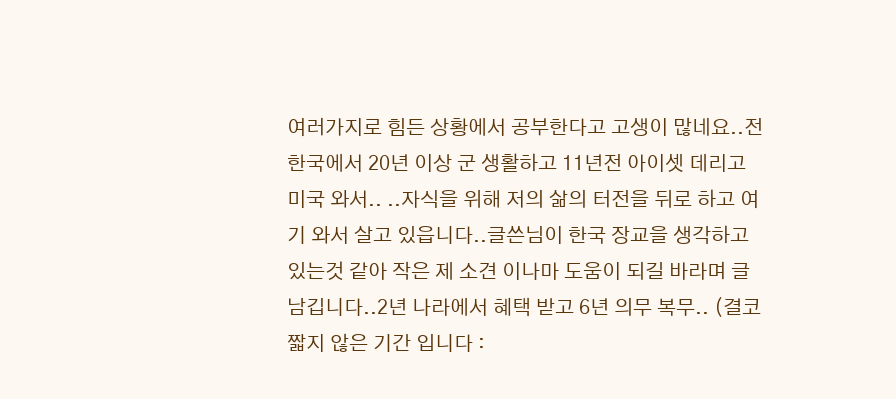여러가지로 힘든 상황에서 공부한다고 고생이 많네요..전 한국에서 20년 이상 군 생활하고 11년전 아이셋 데리고 미국 와서.. ..자식을 위해 저의 삶의 터전을 뒤로 하고 여기 와서 살고 있읍니다..글쓴님이 한국 장교을 생각하고 있는것 같아 작은 제 소견 이나마 도움이 되길 바라며 글 남깁니다..2년 나라에서 혜택 받고 6년 의무 복무.. (결코 짧지 않은 기간 입니다 :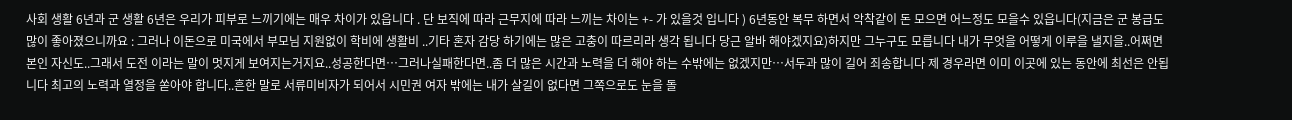사회 생활 6년과 군 생활 6년은 우리가 피부로 느끼기에는 매우 차이가 있읍니다 . 단 보직에 따라 근무지에 따라 느끼는 차이는 +- 가 있을것 입니다 ) 6년동안 복무 하면서 악착같이 돈 모으면 어느정도 모을수 있읍니다(지금은 군 봉급도 많이 좋아졌으니까요 : 그러나 이돈으로 미국에서 부모님 지원없이 학비에 생활비 ..기타 혼자 감당 하기에는 많은 고충이 따르리라 생각 됩니다 당근 알바 해야겠지요)하지만 그누구도 모릅니다 내가 무엇을 어떻게 이루을 낼지을..어쩌면 본인 자신도..그래서 도전 이라는 말이 멋지게 보여지는거지요..성공한다면…그러나실패한다면..좀 더 많은 시간과 노력을 더 해야 하는 수밖에는 없겠지만…서두과 많이 길어 죄송합니다 제 경우라면 이미 이곳에 있는 동안에 최선은 안됩니다 최고의 노력과 열정을 쏟아야 합니다..흔한 말로 서류미비자가 되어서 시민권 여자 밖에는 내가 살길이 없다면 그쪽으로도 눈을 돌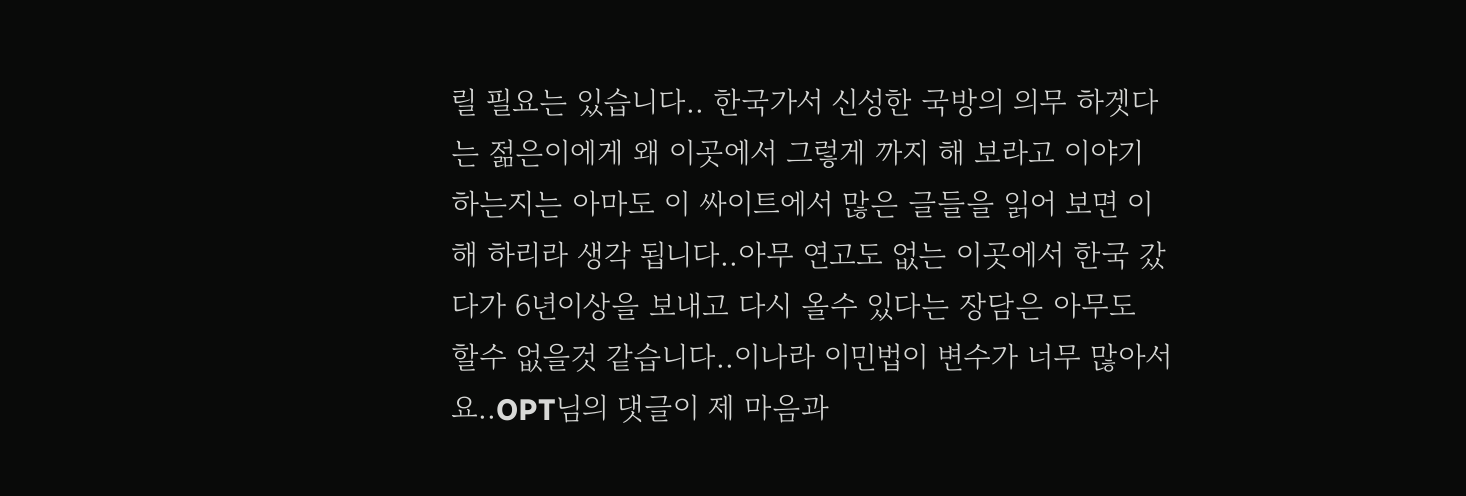릴 필요는 있습니다.. 한국가서 신성한 국방의 의무 하겟다는 젊은이에게 왜 이곳에서 그렇게 까지 해 보라고 이야기 하는지는 아마도 이 싸이트에서 많은 글들을 읽어 보면 이해 하리라 생각 됩니다..아무 연고도 없는 이곳에서 한국 갔다가 6년이상을 보내고 다시 올수 있다는 장담은 아무도 할수 없을것 같습니다..이나라 이민법이 변수가 너무 많아서요..OPT님의 댓글이 제 마음과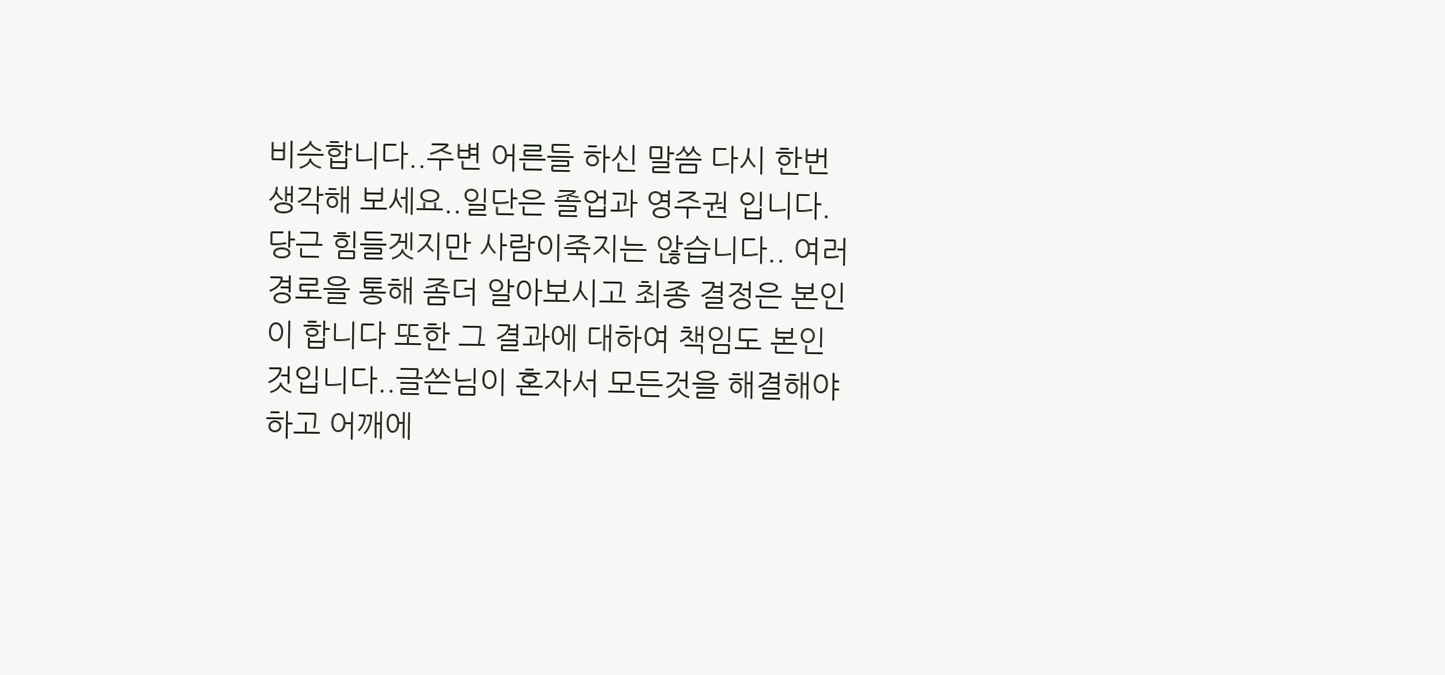비슷합니다..주변 어른들 하신 말씀 다시 한번 생각해 보세요..일단은 졸업과 영주권 입니다. 당근 힘들겟지만 사람이죽지는 않습니다.. 여러 경로을 통해 좀더 알아보시고 최종 결정은 본인이 합니다 또한 그 결과에 대하여 책임도 본인 것입니다..글쓴님이 혼자서 모든것을 해결해야 하고 어깨에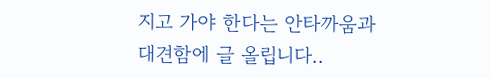지고 가야 한다는 안타까움과 대견함에 글 올립니다..